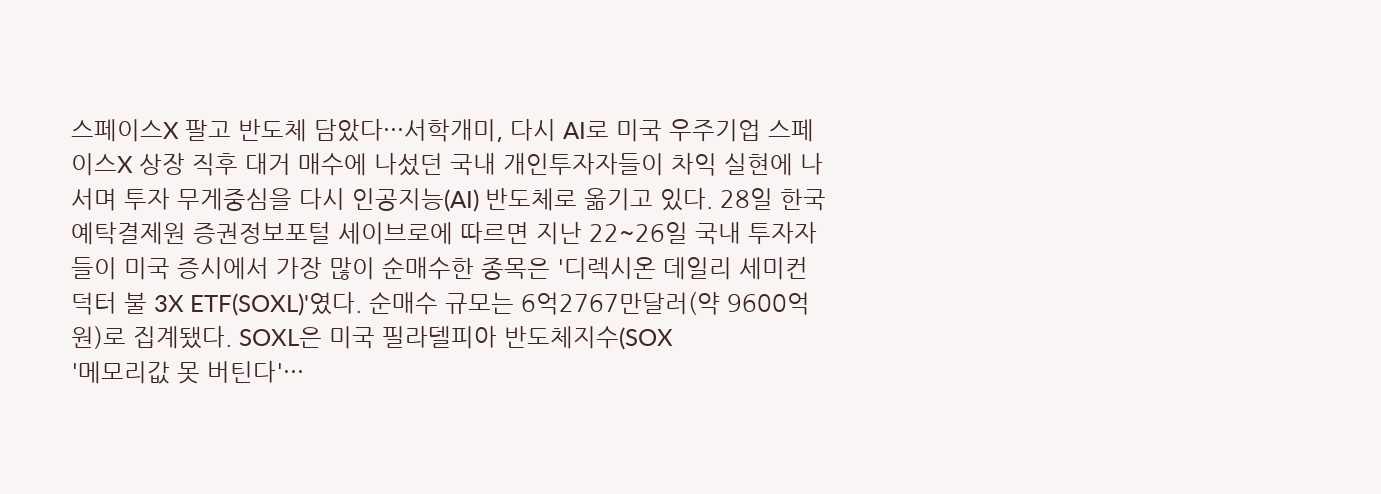스페이스X 팔고 반도체 담았다···서학개미, 다시 AI로 미국 우주기업 스페이스X 상장 직후 대거 매수에 나섰던 국내 개인투자자들이 차익 실현에 나서며 투자 무게중심을 다시 인공지능(AI) 반도체로 옮기고 있다. 28일 한국예탁결제원 증권정보포털 세이브로에 따르면 지난 22~26일 국내 투자자들이 미국 증시에서 가장 많이 순매수한 종목은 '디렉시온 데일리 세미컨덕터 불 3X ETF(SOXL)'였다. 순매수 규모는 6억2767만달러(약 9600억원)로 집계됐다. SOXL은 미국 필라델피아 반도체지수(SOX
'메모리값 못 버틴다'···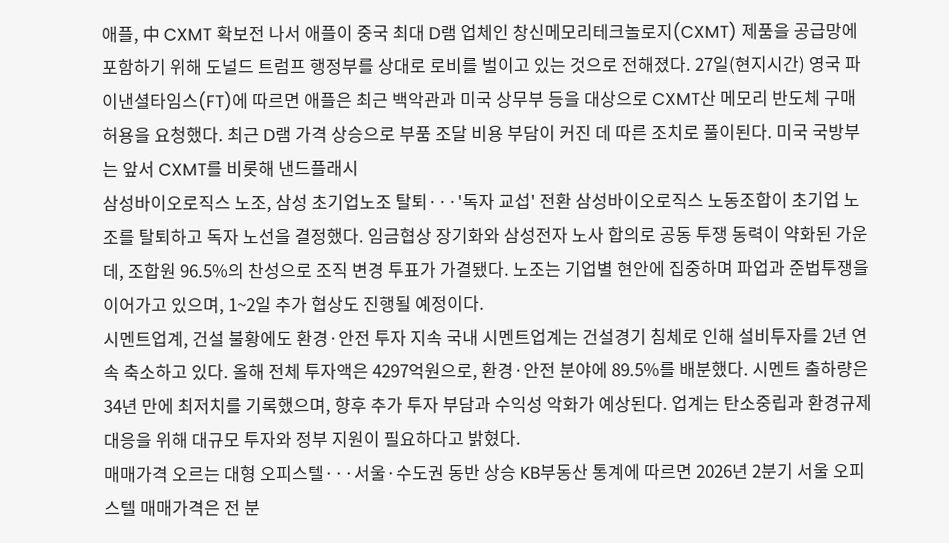애플, 中 CXMT 확보전 나서 애플이 중국 최대 D램 업체인 창신메모리테크놀로지(CXMT) 제품을 공급망에 포함하기 위해 도널드 트럼프 행정부를 상대로 로비를 벌이고 있는 것으로 전해졌다. 27일(현지시간) 영국 파이낸셜타임스(FT)에 따르면 애플은 최근 백악관과 미국 상무부 등을 대상으로 CXMT산 메모리 반도체 구매 허용을 요청했다. 최근 D램 가격 상승으로 부품 조달 비용 부담이 커진 데 따른 조치로 풀이된다. 미국 국방부는 앞서 CXMT를 비롯해 낸드플래시
삼성바이오로직스 노조, 삼성 초기업노조 탈퇴···'독자 교섭' 전환 삼성바이오로직스 노동조합이 초기업 노조를 탈퇴하고 독자 노선을 결정했다. 임금협상 장기화와 삼성전자 노사 합의로 공동 투쟁 동력이 약화된 가운데, 조합원 96.5%의 찬성으로 조직 변경 투표가 가결됐다. 노조는 기업별 현안에 집중하며 파업과 준법투쟁을 이어가고 있으며, 1~2일 추가 협상도 진행될 예정이다.
시멘트업계, 건설 불황에도 환경·안전 투자 지속 국내 시멘트업계는 건설경기 침체로 인해 설비투자를 2년 연속 축소하고 있다. 올해 전체 투자액은 4297억원으로, 환경·안전 분야에 89.5%를 배분했다. 시멘트 출하량은 34년 만에 최저치를 기록했으며, 향후 추가 투자 부담과 수익성 악화가 예상된다. 업계는 탄소중립과 환경규제 대응을 위해 대규모 투자와 정부 지원이 필요하다고 밝혔다.
매매가격 오르는 대형 오피스텔···서울·수도권 동반 상승 KB부동산 통계에 따르면 2026년 2분기 서울 오피스텔 매매가격은 전 분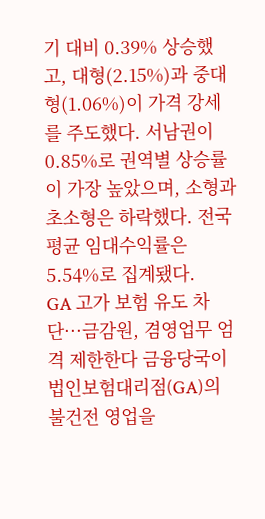기 대비 0.39% 상승했고, 대형(2.15%)과 중대형(1.06%)이 가격 강세를 주도했다. 서남권이 0.85%로 권역별 상승률이 가장 높았으며, 소형과 초소형은 하락했다. 전국 평균 임대수익률은 5.54%로 집계됐다.
GA 고가 보험 유도 차단···금감원, 겸영업무 엄격 제한한다 금융당국이 법인보험대리점(GA)의 불건전 영업을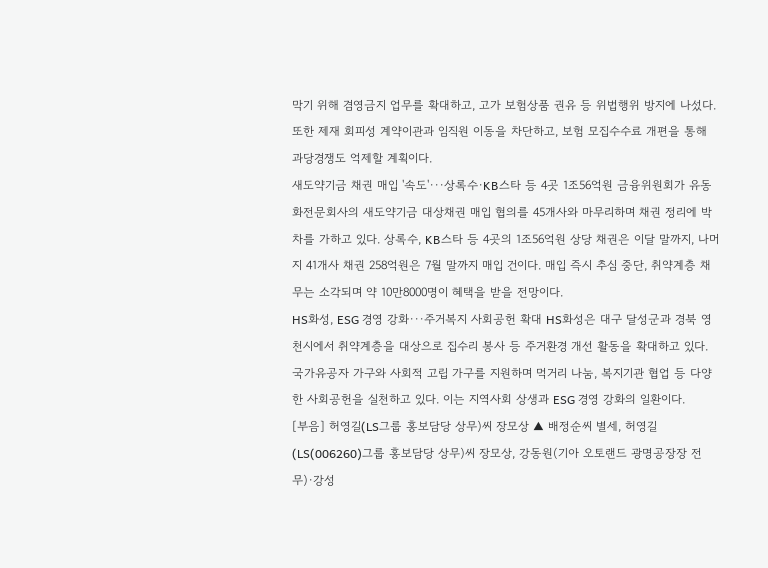막기 위해 겸영금지 업무를 확대하고, 고가 보험상품 권유 등 위법행위 방지에 나섰다. 또한 제재 회피성 계약이관과 임직원 이동을 차단하고, 보험 모집수수료 개편을 통해 과당경쟁도 억제할 계획이다.
새도약기금 채권 매입 '속도'···상록수·KB스타 등 4곳 1조56억원 금융위원회가 유동화전문회사의 새도약기금 대상채권 매입 협의를 45개사와 마무리하며 채권 정리에 박차를 가하고 있다. 상록수, KB스타 등 4곳의 1조56억원 상당 채권은 이달 말까지, 나머지 41개사 채권 258억원은 7월 말까지 매입 건이다. 매입 즉시 추심 중단, 취약계층 채무는 소각되며 약 10만8000명이 혜택을 받을 전망이다.
HS화성, ESG 경영 강화···주거복지 사회공헌 확대 HS화성은 대구 달성군과 경북 영천시에서 취약계층을 대상으로 집수리 봉사 등 주거환경 개선 활동을 확대하고 있다. 국가유공자 가구와 사회적 고립 가구를 지원하며 먹거리 나눔, 복지기관 협업 등 다양한 사회공헌을 실천하고 있다. 이는 지역사회 상생과 ESG 경영 강화의 일환이다.
[부음] 허영길(LS그룹 홍보담당 상무)씨 장모상 ▲ 배정순씨 별세, 허영길(LS(006260)그룹 홍보담당 상무)씨 장모상, 강동원(기아 오토랜드 광명공장장 전무)·강성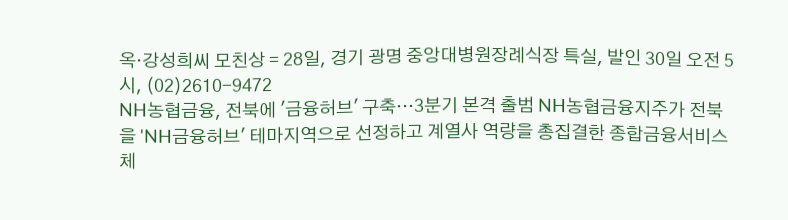옥·강성희씨 모친상 = 28일, 경기 광명 중앙대병원장례식장 특실, 발인 30일 오전 5시, (02)2610-9472
NH농협금융, 전북에 '금융허브' 구축···3분기 본격 출범 NH농협금융지주가 전북을 'NH금융허브' 테마지역으로 선정하고 계열사 역량을 총집결한 종합금융서비스 체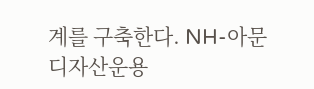계를 구축한다. NH-아문디자산운용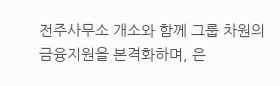전주사무소 개소와 함께 그룹 차원의 금융지원을 본격화하며, 은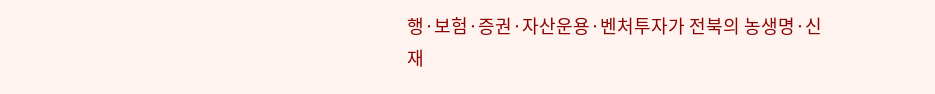행·보험·증권·자산운용·벤처투자가 전북의 농생명·신재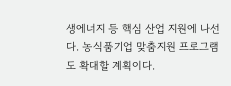생에너지 등 핵심 산업 지원에 나선다. 농식품기업 맞춤지원 프로그램도 확대할 계획이다.